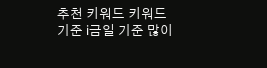추천 키워드 키워드 기준 i금일 기준 많이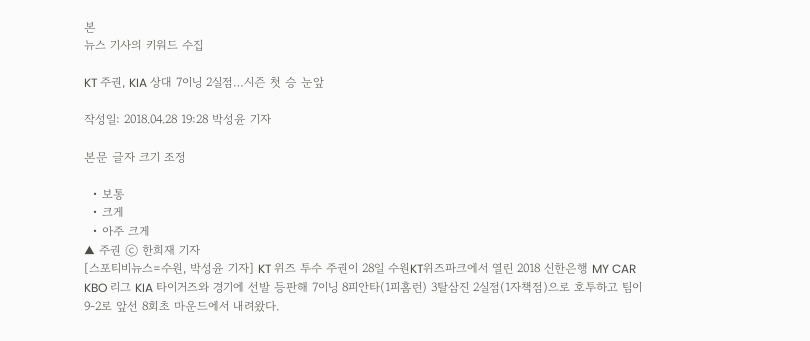본
뉴스 기사의 키워드 수집

KT 주권, KIA 상대 7이닝 2실점…시즌 첫 승 눈앞

작성일: 2018.04.28 19:28 박성윤 기자

본문 글자 크기 조정

  • 보통
  • 크게
  • 아주 크게
▲ 주권 ⓒ 한희재 기자
[스포티비뉴스=수원, 박성윤 기자] KT 위즈 투수 주권이 28일 수원KT위즈파크에서 열린 2018 신한은행 MY CAR KBO 리그 KIA 타이거즈와 경기에 선발 등판해 7이닝 8피안타(1피홈런) 3탈삼진 2실점(1자책점)으로 호투하고 팀이 9-2로 앞선 8회초 마운드에서 내려왔다.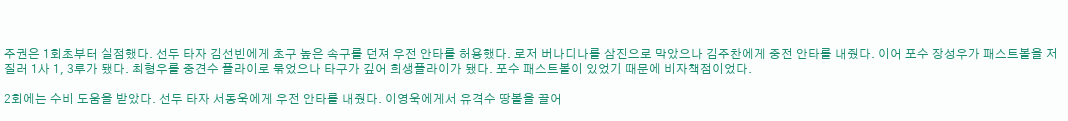주권은 1회초부터 실점했다. 선두 타자 김선빈에게 초구 높은 속구를 던져 우전 안타를 허용했다. 로저 버나디나를 삼진으로 막았으나 김주찬에게 중전 안타를 내줬다. 이어 포수 장성우가 패스트볼을 저질러 1사 1, 3루가 됐다. 최형우를 중견수 플라이로 묶었으나 타구가 깊어 희생플라이가 됐다. 포수 패스트볼이 있었기 때문에 비자책점이었다.

2회에는 수비 도움을 받았다. 선두 타자 서동욱에게 우전 안타를 내줬다. 이영욱에게서 유격수 땅볼을 끌어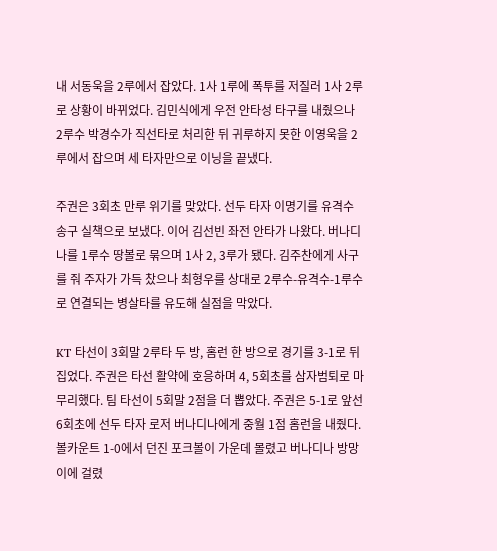내 서동욱을 2루에서 잡았다. 1사 1루에 폭투를 저질러 1사 2루로 상황이 바뀌었다. 김민식에게 우전 안타성 타구를 내줬으나 2루수 박경수가 직선타로 처리한 뒤 귀루하지 못한 이영욱을 2루에서 잡으며 세 타자만으로 이닝을 끝냈다.

주권은 3회초 만루 위기를 맞았다. 선두 타자 이명기를 유격수 송구 실책으로 보냈다. 이어 김선빈 좌전 안타가 나왔다. 버나디나를 1루수 땅볼로 묶으며 1사 2, 3루가 됐다. 김주찬에게 사구를 줘 주자가 가득 찼으나 최형우를 상대로 2루수-유격수-1루수로 연결되는 병살타를 유도해 실점을 막았다.

KT 타선이 3회말 2루타 두 방, 홈런 한 방으로 경기를 3-1로 뒤집었다. 주권은 타선 활약에 호응하며 4, 5회초를 삼자범퇴로 마무리했다. 팀 타선이 5회말 2점을 더 뽑았다. 주권은 5-1로 앞선 6회초에 선두 타자 로저 버나디나에게 중월 1점 홈런을 내줬다. 볼카운트 1-0에서 던진 포크볼이 가운데 몰렸고 버나디나 방망이에 걸렸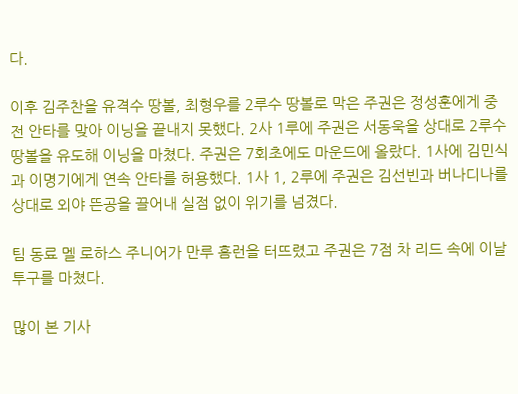다.

이후 김주찬을 유격수 땅볼, 최형우를 2루수 땅볼로 막은 주권은 정성훈에게 중전 안타를 맞아 이닝을 끝내지 못했다. 2사 1루에 주권은 서동욱을 상대로 2루수 땅볼을 유도해 이닝을 마쳤다. 주권은 7회초에도 마운드에 올랐다. 1사에 김민식과 이명기에게 연속 안타를 허용했다. 1사 1, 2루에 주권은 김선빈과 버나디나를 상대로 외야 뜬공을 끌어내 실점 없이 위기를 넘겼다.

팀 동료 멜 로하스 주니어가 만루 홈런을 터뜨렸고 주권은 7점 차 리드 속에 이날 투구를 마쳤다.

많이 본 기사